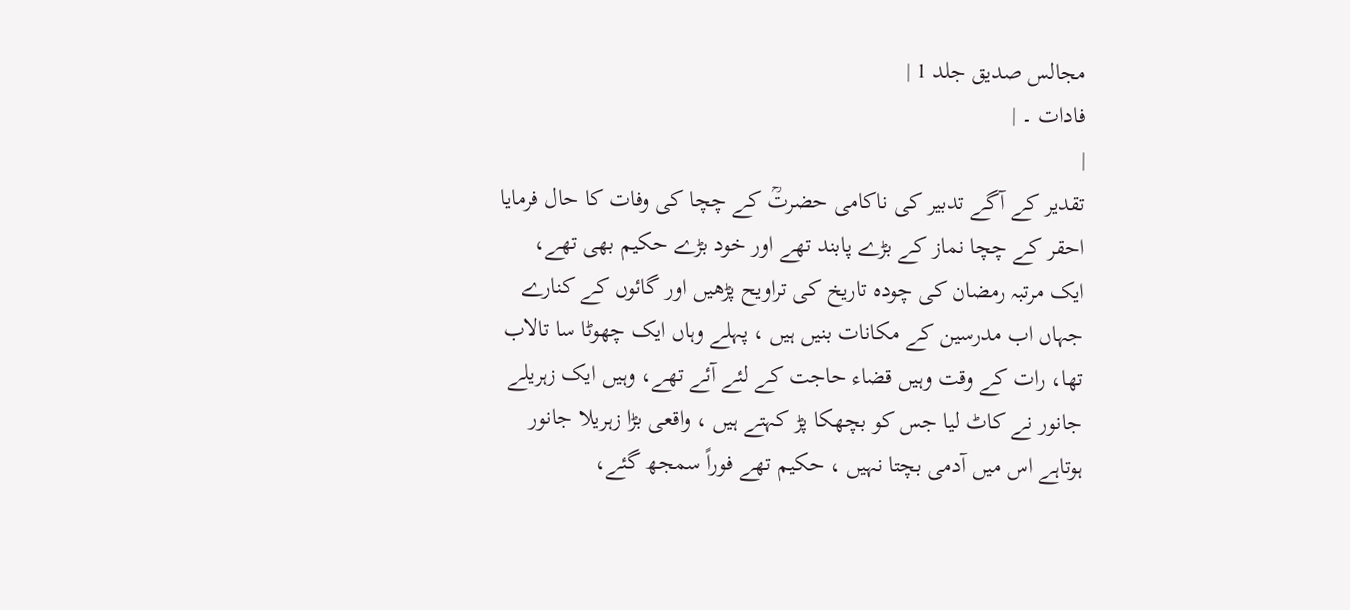مجالس صدیق جلد 1 |
فادات ۔ |
|
تقدیر کے آگے تدبیر کی ناکامی حضرتؒ کے چچا کی وفات کا حال فرمایا احقر کے چچا نماز کے بڑے پابند تھے اور خود بڑے حکیم بھی تھے، ایک مرتبہ رمضان کی چودہ تاریخ کی تراویح پڑھیں اور گائوں کے کنارے جہاں اب مدرسین کے مکانات بنیں ہیں ، پہلے وہاں ایک چھوٹا سا تالاب تھا، رات کے وقت وہیں قضاء حاجت کے لئے آئے تھے، وہیں ایک زہریلے جانور نے کاٹ لیا جس کو بچھکا پڑ کہتے ہیں ، واقعی بڑا زہریلا جانور ہوتاہے اس میں آدمی بچتا نہیں ، حکیم تھے فوراً سمجھ گئے،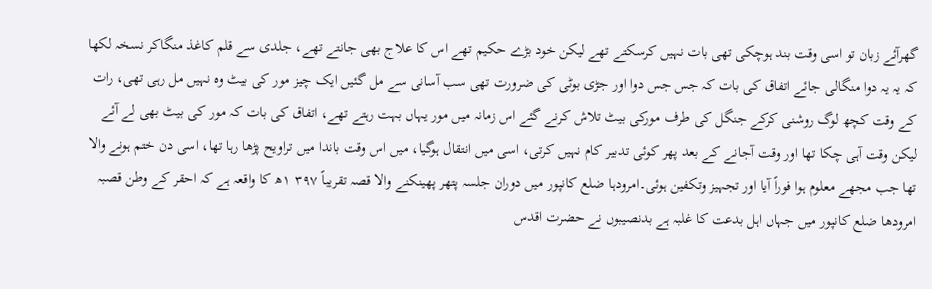گھرآئے زبان تو اسی وقت بند ہوچکی تھی بات نہیں کرسکتے تھے لیکن خود بڑے حکیم تھے اس کا علاج بھی جانتے تھے، جلدی سے قلم کاغذ منگاکر نسخہ لکھا کہ یہ یہ دوا منگالی جائے اتفاق کی بات کہ جس جس دوا اور جڑی بوٹی کی ضرورت تھی سب آسانی سے مل گئیں ایک چیز مور کی بیٹ وہ نہیں مل رہی تھی، رات کے وقت کچھ لوگ روشنی کرکے جنگل کی طرف مورکی بیٹ تلاش کرنے گئے اس زمانہ میں مور یہاں بہت رہتے تھے، اتفاق کی بات کہ مور کی بیٹ بھی لے آئے لیکن وقت آہی چکا تھا اور وقت آجانے کے بعد پھر کوئی تدبیر کام نہیں کرتی، اسی میں انتقال ہوگیا، میں اس وقت باندا میں تراویح پڑھا رہا تھا، اسی دن ختم ہونے والا تھا جب مجھے معلوم ہوا فوراً آیا اور تجہیز وتکفین ہوئی۔امرودہا ضلع کانپور میں دوران جلسہ پتھر پھینکنے والا قصہ تقریباً ۳۹۷ ۱ھ کا واقعہ ہے کہ احقر کے وطن قصبہ امرودھا ضلع کانپور میں جہاں اہل بدعت کا غلبہ ہے بدنصیبوں نے حضرت اقدس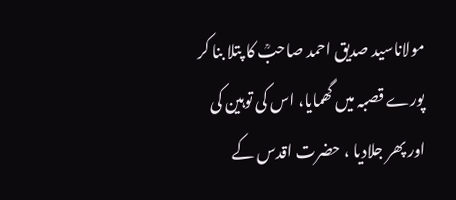مولاناسید صدیق احمد صاحبؒ کا پتلا بنا کر پورے قصبہ میں گھمایا، اس کی توہین کی اور پھر جلادیا ، حضرت اقدس کے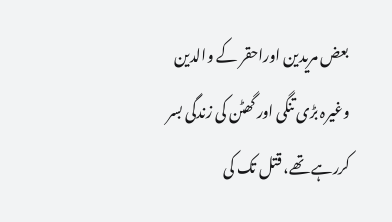بعض مریدین اوراحقر کے والدین وغیرہ بڑی تنگی اور گھٹن کی زندگی بسر کررہے تھے، قتل تک کی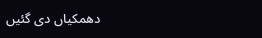دھمکیاں دی گئیں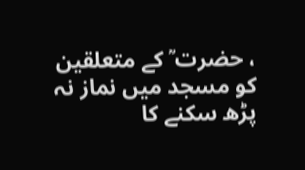، حضرت ؒ کے متعلقین کو مسجد میں نماز نہ پڑھ سکنے کا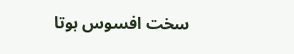سخت افسوس ہوتا